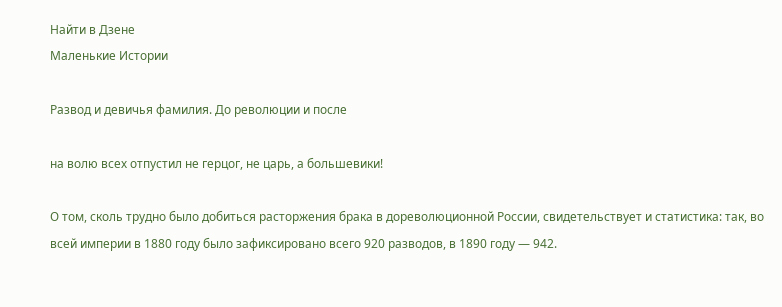Найти в Дзене
Маленькие Истории

Развод и девичья фамилия. До революции и после

на волю всех отпустил не герцог, не царь, а большевики!

О том, сколь трудно было добиться расторжения брака в дореволюционной России, свидетельствует и статистика: так, во всей империи в 1880 году было зафиксировано всего 920 разводов, в 1890 году — 942.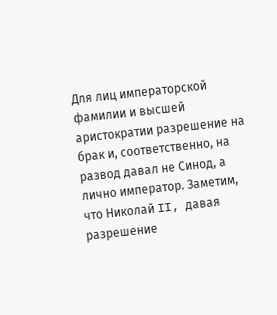Для лиц императорской фамилии и высшей аристократии разрешение на брак и, соответственно, на развод давал не Синод, а лично император. Заметим, что Николай II, давая разрешение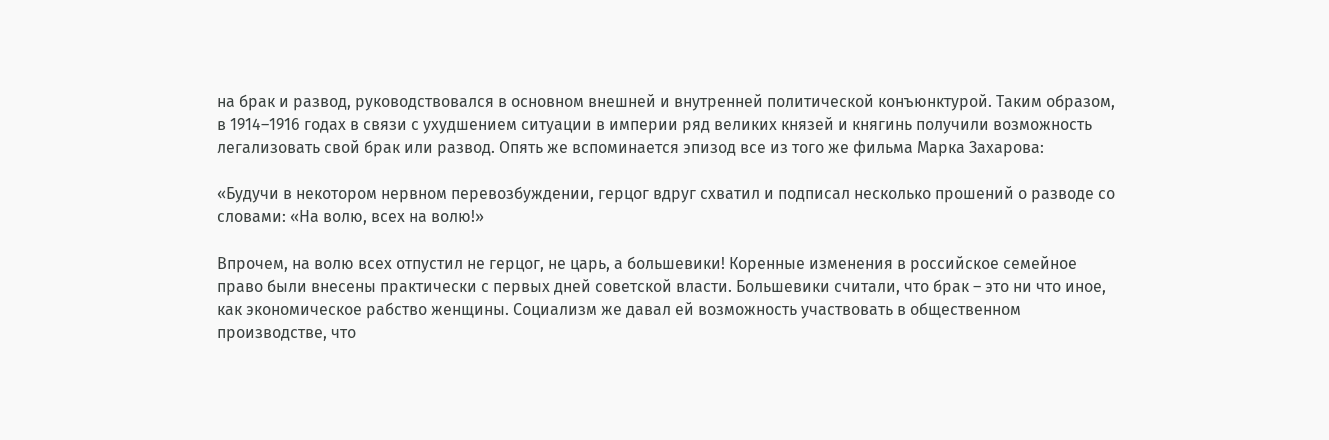на брак и развод, руководствовался в основном внешней и внутренней политической конъюнктурой. Таким образом, в 1914–1916 годах в связи с ухудшением ситуации в империи ряд великих князей и княгинь получили возможность легализовать свой брак или развод. Опять же вспоминается эпизод все из того же фильма Марка Захарова:

«Будучи в некотором нервном перевозбуждении, герцог вдруг схватил и подписал несколько прошений о разводе со словами: «На волю, всех на волю!»

Впрочем, на волю всех отпустил не герцог, не царь, а большевики! Коренные изменения в российское семейное право были внесены практически с первых дней советской власти. Большевики считали, что брак – это ни что иное, как экономическое рабство женщины. Социализм же давал ей возможность участвовать в общественном производстве, что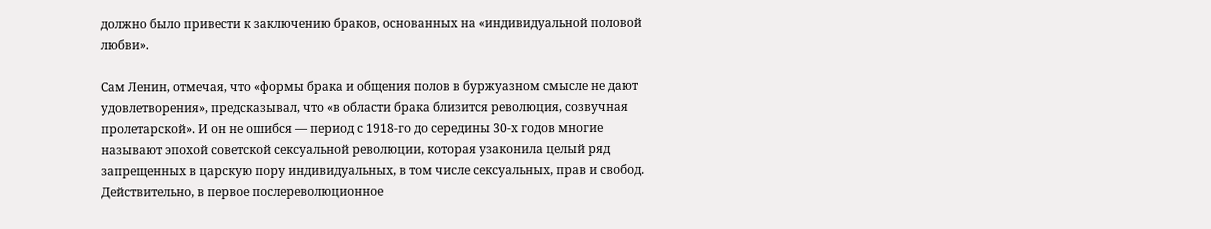должно было привести к заключению браков, основанных на «индивидуальной половой любви».

Сам Ленин, отмечая, что «формы брака и общения полов в буржуазном смысле не дают удовлетворения», предсказывал, что «в области брака близится революция, созвучная пролетарской». И он не ошибся — период с 1918-го до середины 30-х годов многие называют эпохой советской сексуальной революции, которая узаконила целый ряд запрещенных в царскую пору индивидуальных, в том числе сексуальных, прав и свобод. Действительно, в первое послереволюционное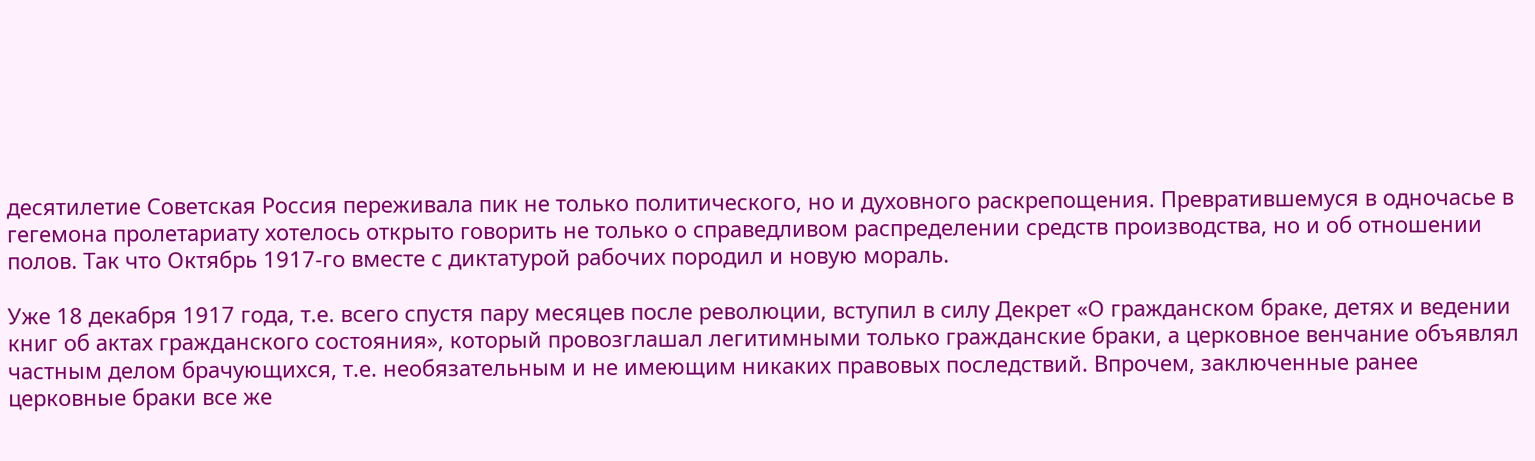десятилетие Советская Россия переживала пик не только политического, но и духовного раскрепощения. Превратившемуся в одночасье в гегемона пролетариату хотелось открыто говорить не только о справедливом распределении средств производства, но и об отношении полов. Так что Октябрь 1917-го вместе с диктатурой рабочих породил и новую мораль.

Уже 18 декабря 1917 года, т.е. всего спустя пару месяцев после революции, вступил в силу Декрет «О гражданском браке, детях и ведении книг об актах гражданского состояния», который провозглашал легитимными только гражданские браки, а церковное венчание объявлял частным делом брачующихся, т.е. необязательным и не имеющим никаких правовых последствий. Впрочем, заключенные ранее церковные браки все же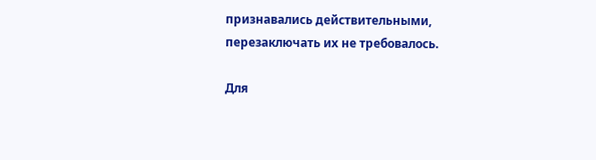признавались действительными, перезаключать их не требовалось.

Для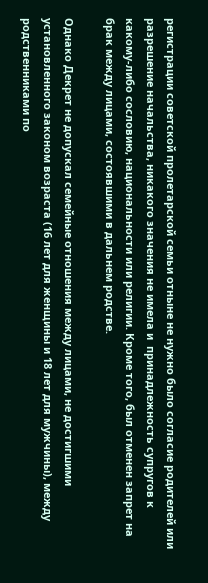регистрации советской пролетарской семьи отныне не нужно было согласие родителей или разрешение начальства, никакого значения не имела и  принадлежность супругов к какому-либо сословию, национальности или религии. Кроме того, был отменен запрет на брак между лицами, состоявшими в дальнем родстве.

Однако Декрет не допускал семейные отношения между лицами, не достигшими установленного законом возраста (16 лет для женщины и 18 лет для мужчины), между родственниками по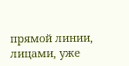прямой линии, лицами, уже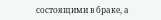состоящими в браке, а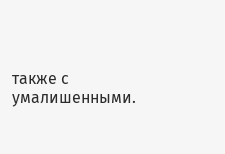также с умалишенными.